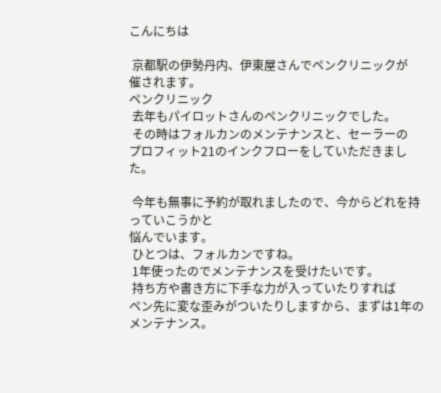こんにちは

 京都駅の伊勢丹内、伊東屋さんでペンクリニックが
催されます。
ペンクリニック
 去年もパイロットさんのペンクリニックでした。
 その時はフォルカンのメンテナンスと、セーラーの
プロフィット21のインクフローをしていただきました。

 今年も無事に予約が取れましたので、今からどれを持っていこうかと
悩んでいます。
 ひとつは、フォルカンですね。
 1年使ったのでメンテナンスを受けたいです。
 持ち方や書き方に下手な力が入っていたりすれば
ペン先に変な歪みがついたりしますから、まずは1年のメンテナンス。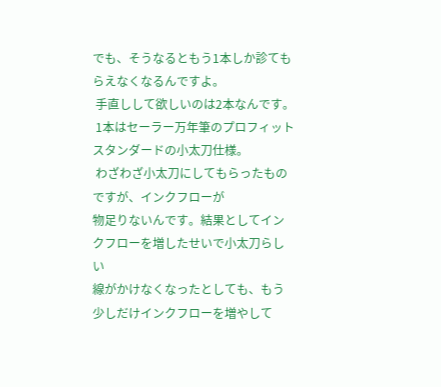でも、そうなるともう1本しか診てもらえなくなるんですよ。
 手直しして欲しいのは2本なんです。
 1本はセーラー万年筆のプロフィットスタンダードの小太刀仕様。
 わざわざ小太刀にしてもらったものですが、インクフローが
物足りないんです。結果としてインクフローを増したせいで小太刀らしい
線がかけなくなったとしても、もう少しだけインクフローを増やして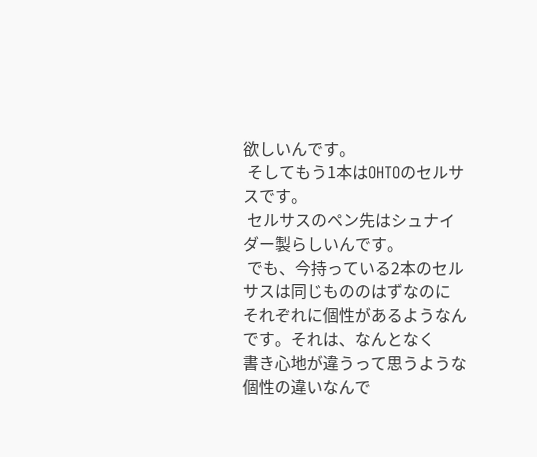欲しいんです。
 そしてもう1本はOHTOのセルサスです。
 セルサスのペン先はシュナイダー製らしいんです。
 でも、今持っている2本のセルサスは同じもののはずなのに
それぞれに個性があるようなんです。それは、なんとなく
書き心地が違うって思うような個性の違いなんで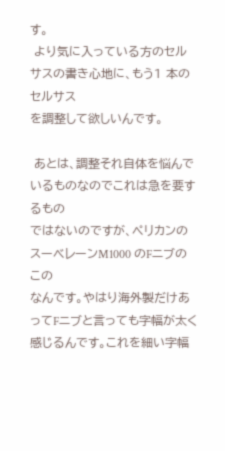す。
 より気に入っている方のセルサスの書き心地に、もう1 本のセルサス
を調整して欲しいんです。

 あとは、調整それ自体を悩んでいるものなのでこれは急を要するもの
ではないのですが、ペリカンのスーベレーンM1000 のFニブのこの
なんです。やはり海外製だけあってFニブと言っても字幅が太く
感じるんです。これを細い字幅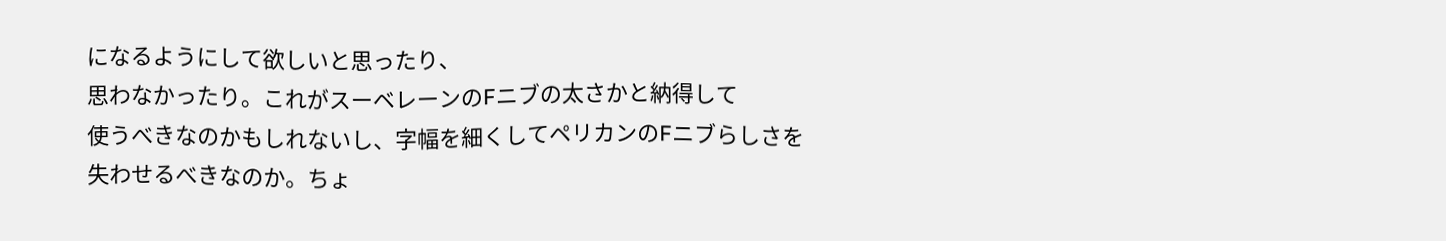になるようにして欲しいと思ったり、
思わなかったり。これがスーベレーンのFニブの太さかと納得して
使うべきなのかもしれないし、字幅を細くしてペリカンのFニブらしさを
失わせるべきなのか。ちょ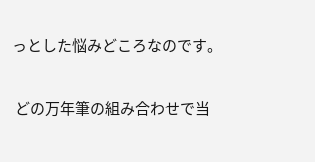っとした悩みどころなのです。

 どの万年筆の組み合わせで当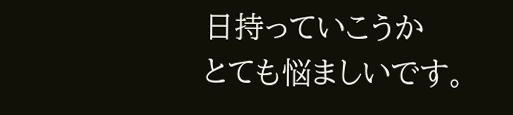日持っていこうか
とても悩ましいです。